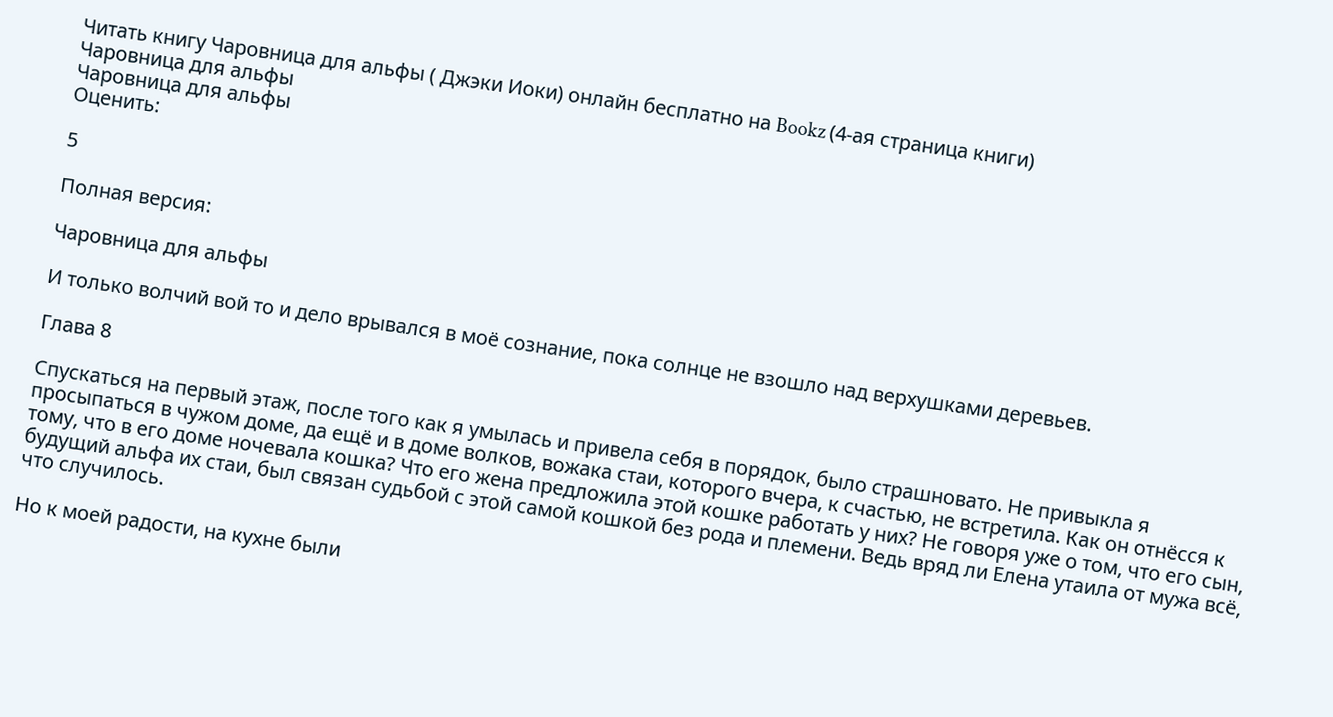Читать книгу Чаровница для альфы ( Джэки Иоки) онлайн бесплатно на Bookz (4-ая страница книги)
Чаровница для альфы
Чаровница для альфы
Оценить:

5

Полная версия:

Чаровница для альфы

И только волчий вой то и дело врывался в моё сознание, пока солнце не взошло над верхушками деревьев.

Глава 8

Спускаться на первый этаж, после того как я умылась и привела себя в порядок, было страшновато. Не привыкла я просыпаться в чужом доме, да ещё и в доме волков, вожака стаи, которого вчера, к счастью, не встретила. Как он отнёсся к тому, что в его доме ночевала кошка? Что его жена предложила этой кошке работать у них? Не говоря уже о том, что его сын, будущий альфа их стаи, был связан судьбой с этой самой кошкой без рода и племени. Ведь вряд ли Елена утаила от мужа всё, что случилось.

Но к моей радости, на кухне были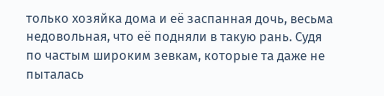только хозяйка дома и её заспанная дочь, весьма недовольная, что её подняли в такую рань. Судя по частым широким зевкам, которые та даже не пыталась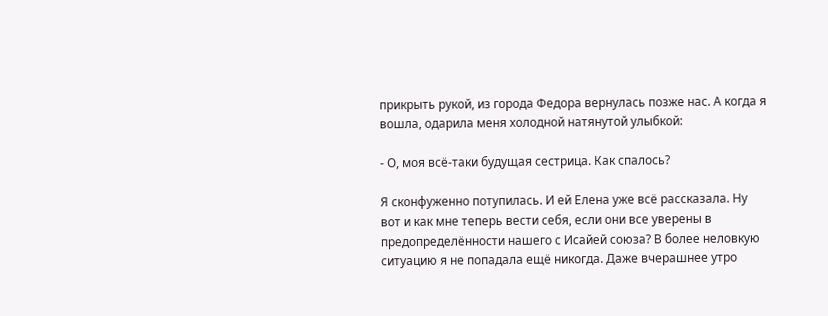прикрыть рукой, из города Федора вернулась позже нас. А когда я вошла, одарила меня холодной натянутой улыбкой:

- О, моя всё-таки будущая сестрица. Как спалось?

Я сконфуженно потупилась. И ей Елена уже всё рассказала. Ну вот и как мне теперь вести себя, если они все уверены в предопределённости нашего с Исайей союза? В более неловкую ситуацию я не попадала ещё никогда. Даже вчерашнее утро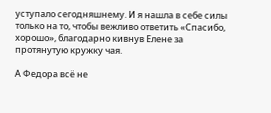уступало сегодняшнему. И я нашла в себе силы только на то, чтобы вежливо ответить «Спасибо, хорошо», благодарно кивнув Елене за протянутую кружку чая.

А Федора всё не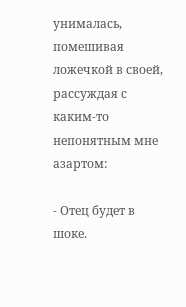унималась, помешивая ложечкой в своей, рассуждая с каким-то непонятным мне азартом:

- Отец будет в шоке.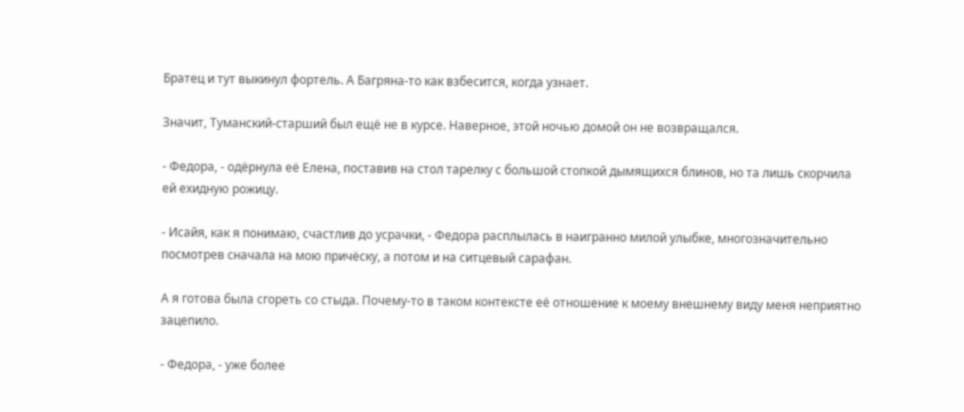Братец и тут выкинул фортель. А Багряна-то как взбесится, когда узнает.

Значит, Туманский-старший был ещё не в курсе. Наверное, этой ночью домой он не возвращался.

- Федора, - одёрнула её Елена, поставив на стол тарелку с большой стопкой дымящихся блинов, но та лишь скорчила ей ехидную рожицу.

- Исайя, как я понимаю, счастлив до усрачки, - Федора расплылась в наигранно милой улыбке, многозначительно посмотрев сначала на мою причёску, а потом и на ситцевый сарафан.

А я готова была сгореть со стыда. Почему-то в таком контексте её отношение к моему внешнему виду меня неприятно зацепило.

- Федора, - уже более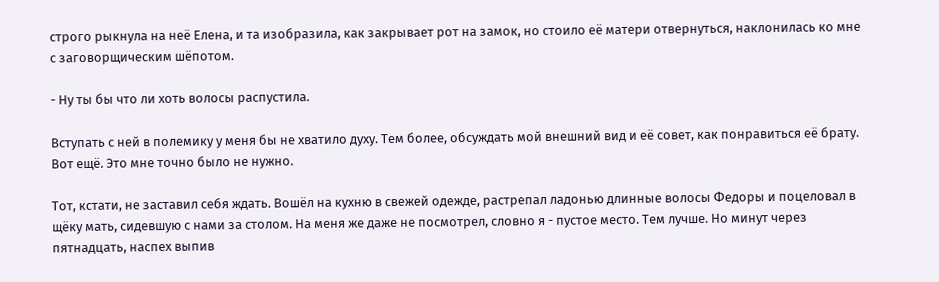строго рыкнула на неё Елена, и та изобразила, как закрывает рот на замок, но стоило её матери отвернуться, наклонилась ко мне с заговорщическим шёпотом.

- Ну ты бы что ли хоть волосы распустила.

Вступать с ней в полемику у меня бы не хватило духу. Тем более, обсуждать мой внешний вид и её совет, как понравиться её брату. Вот ещё. Это мне точно было не нужно.

Тот, кстати, не заставил себя ждать. Вошёл на кухню в свежей одежде, растрепал ладонью длинные волосы Федоры и поцеловал в щёку мать, сидевшую с нами за столом. На меня же даже не посмотрел, словно я - пустое место. Тем лучше. Но минут через пятнадцать, наспех выпив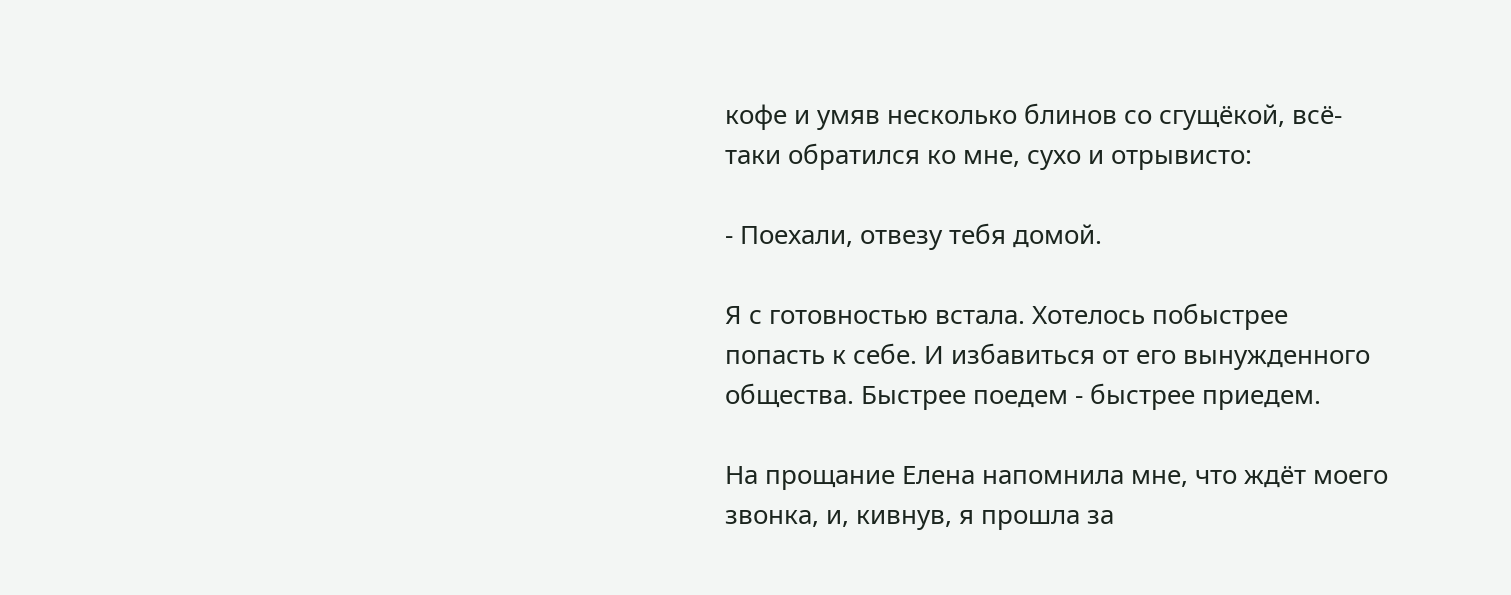кофе и умяв несколько блинов со сгущёкой, всё-таки обратился ко мне, сухо и отрывисто:

- Поехали, отвезу тебя домой.

Я с готовностью встала. Хотелось побыстрее попасть к себе. И избавиться от его вынужденного общества. Быстрее поедем - быстрее приедем.

На прощание Елена напомнила мне, что ждёт моего звонка, и, кивнув, я прошла за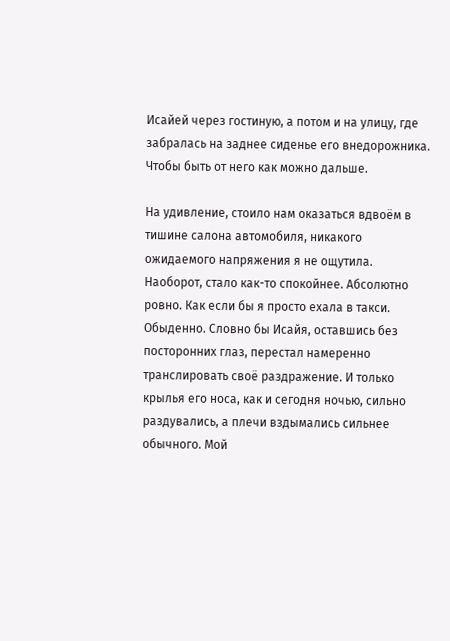Исайей через гостиную, а потом и на улицу, где забралась на заднее сиденье его внедорожника. Чтобы быть от него как можно дальше.

На удивление, стоило нам оказаться вдвоём в тишине салона автомобиля, никакого ожидаемого напряжения я не ощутила. Наоборот, стало как-то спокойнее. Абсолютно ровно. Как если бы я просто ехала в такси. Обыденно. Словно бы Исайя, оставшись без посторонних глаз, перестал намеренно транслировать своё раздражение. И только крылья его носа, как и сегодня ночью, сильно раздувались, а плечи вздымались сильнее обычного. Мой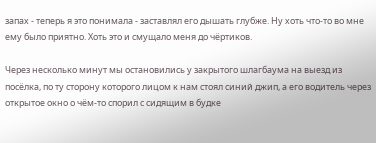запах - теперь я это понимала - заставлял его дышать глубже. Ну хоть что-то во мне ему было приятно. Хоть это и смущало меня до чёртиков.

Через несколько минут мы остановились у закрытого шлагбаума на выезд из посёлка, по ту сторону которого лицом к нам стоял синий джип, а его водитель через открытое окно о чём-то спорил с сидящим в будке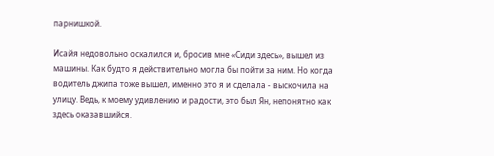парнишкой.

Исайя недовольно оскалился и, бросив мне «Сиди здесь», вышел из машины. Как будто я действительно могла бы пойти за ним. Но когда водитель джипа тоже вышел, именно это я и сделала - выскочила на улицу. Ведь, к моему удивлению и радости, это был Ян, непонятно как здесь оказавшийся.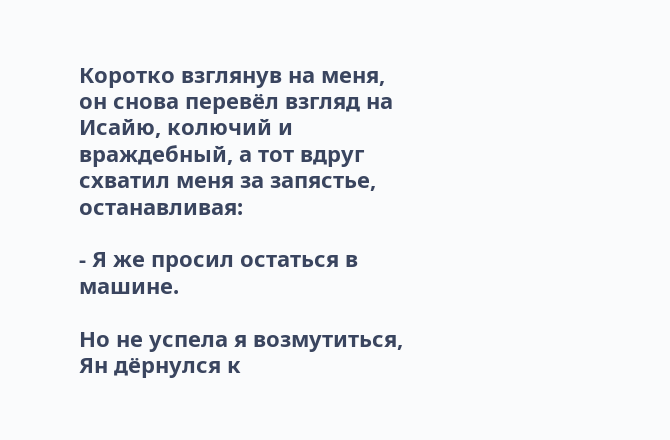Коротко взглянув на меня, он снова перевёл взгляд на Исайю, колючий и враждебный, а тот вдруг схватил меня за запястье, останавливая:

- Я же просил остаться в машине.

Но не успела я возмутиться, Ян дёрнулся к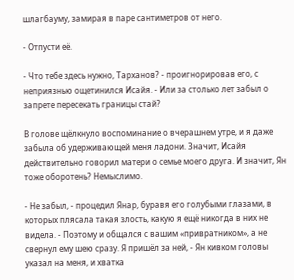шлагбауму, замирая в паре сантиметров от него.

- Отпусти её.

- Что тебе здесь нужно, Тарханов? - проигнорировав его, с неприязнью ощетинился Исайя. - Или за столько лет забыл о запрете пересекать границы стай?

В голове щёлкнуло воспоминание о вчерашнем утре, и я даже забыла об удерживающей меня ладони. Значит, Исайя действительно говорил матери о семье моего друга. И значит, Ян тоже оборотень? Немыслимо.

- Не забыл, - процедил Янар, буравя его голубыми глазами, в которых плясала такая злость, какую я ещё никогда в них не видела. - Поэтому и общался с вашим «привратником», а не свернул ему шею сразу. Я пришёл за ней, - Ян кивком головы указал на меня, и хватка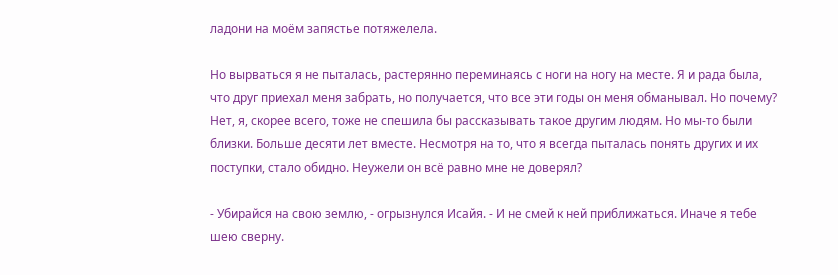ладони на моём запястье потяжелела.

Но вырваться я не пыталась, растерянно переминаясь с ноги на ногу на месте. Я и рада была, что друг приехал меня забрать, но получается, что все эти годы он меня обманывал. Но почему? Нет, я, скорее всего, тоже не спешила бы рассказывать такое другим людям. Но мы-то были близки. Больше десяти лет вместе. Несмотря на то, что я всегда пыталась понять других и их поступки, стало обидно. Неужели он всё равно мне не доверял?

- Убирайся на свою землю, - огрызнулся Исайя. - И не смей к ней приближаться. Иначе я тебе шею сверну.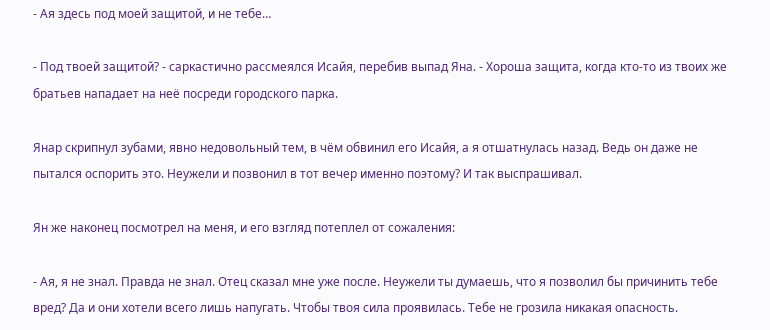- Ая здесь под моей защитой, и не тебе…

- Под твоей защитой? - саркастично рассмеялся Исайя, перебив выпад Яна. - Хороша защита, когда кто-то из твоих же братьев нападает на неё посреди городского парка.

Янар скрипнул зубами, явно недовольный тем, в чём обвинил его Исайя, а я отшатнулась назад. Ведь он даже не пытался оспорить это. Неужели и позвонил в тот вечер именно поэтому? И так выспрашивал.

Ян же наконец посмотрел на меня, и его взгляд потеплел от сожаления:

- Ая, я не знал. Правда не знал. Отец сказал мне уже после. Неужели ты думаешь, что я позволил бы причинить тебе вред? Да и они хотели всего лишь напугать. Чтобы твоя сила проявилась. Тебе не грозила никакая опасность.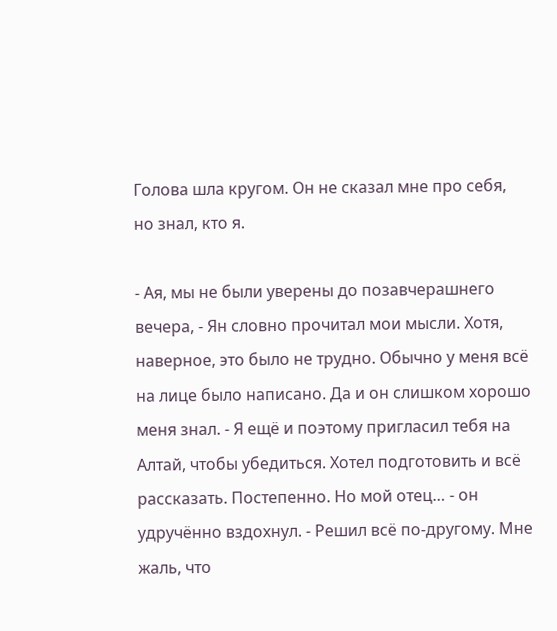Голова шла кругом. Он не сказал мне про себя, но знал, кто я.

- Ая, мы не были уверены до позавчерашнего вечера, - Ян словно прочитал мои мысли. Хотя, наверное, это было не трудно. Обычно у меня всё на лице было написано. Да и он слишком хорошо меня знал. - Я ещё и поэтому пригласил тебя на Алтай, чтобы убедиться. Хотел подготовить и всё рассказать. Постепенно. Но мой отец… - он удручённо вздохнул. - Решил всё по-другому. Мне жаль, что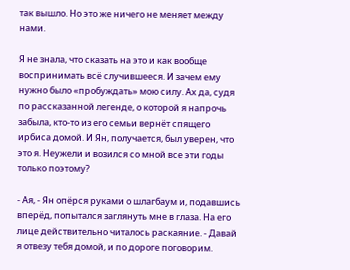так вышло. Но это же ничего не меняет между нами.

Я не знала, что сказать на это и как вообще воспринимать всё случившееся. И зачем ему нужно было «пробуждать» мою силу. Ах да, судя по рассказанной легенде, о которой я напрочь забыла, кто-то из его семьи вернёт спящего ирбиса домой. И Ян, получается, был уверен, что это я. Неужели и возился со мной все эти годы только поэтому?

- Ая, - Ян опёрся руками о шлагбаум и, подавшись вперёд, попытался заглянуть мне в глаза. На его лице действительно читалось раскаяние. - Давай я отвезу тебя домой, и по дороге поговорим.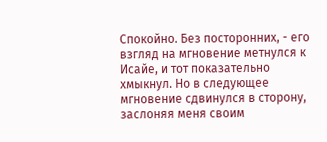Спокойно. Без посторонних, - его взгляд на мгновение метнулся к Исайе, и тот показательно хмыкнул. Но в следующее мгновение сдвинулся в сторону, заслоняя меня своим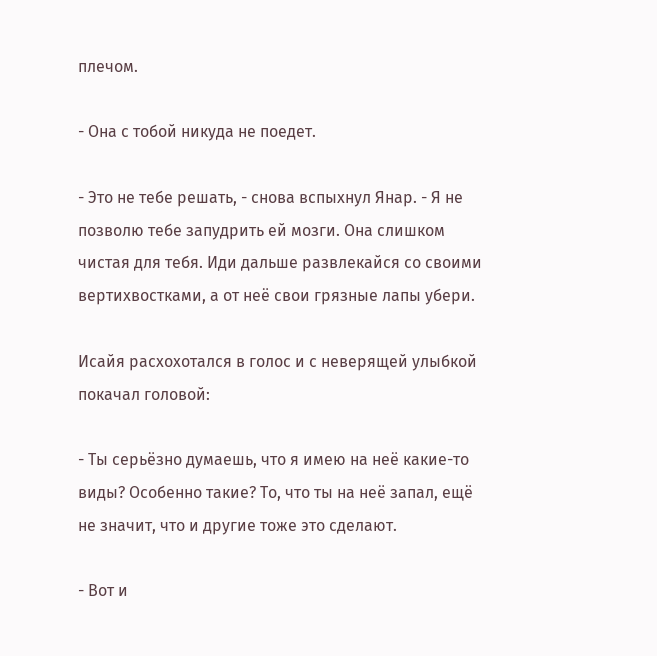плечом.

- Она с тобой никуда не поедет.

- Это не тебе решать, - снова вспыхнул Янар. - Я не позволю тебе запудрить ей мозги. Она слишком чистая для тебя. Иди дальше развлекайся со своими вертихвостками, а от неё свои грязные лапы убери.

Исайя расхохотался в голос и с неверящей улыбкой покачал головой:

- Ты серьёзно думаешь, что я имею на неё какие-то виды? Особенно такие? То, что ты на неё запал, ещё не значит, что и другие тоже это сделают.

- Вот и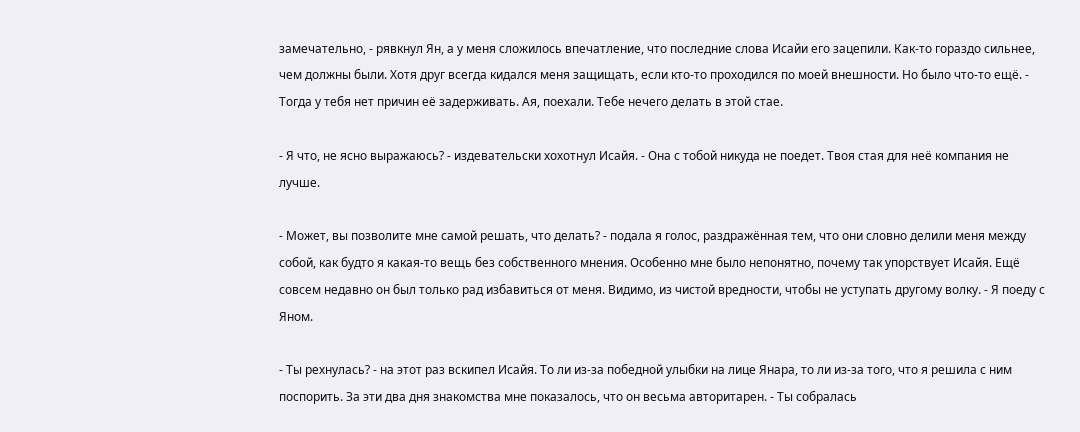замечательно, - рявкнул Ян, а у меня сложилось впечатление, что последние слова Исайи его зацепили. Как-то гораздо сильнее, чем должны были. Хотя друг всегда кидался меня защищать, если кто-то проходился по моей внешности. Но было что-то ещё. - Тогда у тебя нет причин её задерживать. Ая, поехали. Тебе нечего делать в этой стае.

- Я что, не ясно выражаюсь? - издевательски хохотнул Исайя. - Она с тобой никуда не поедет. Твоя стая для неё компания не лучше.

- Может, вы позволите мне самой решать, что делать? - подала я голос, раздражённая тем, что они словно делили меня между собой, как будто я какая-то вещь без собственного мнения. Особенно мне было непонятно, почему так упорствует Исайя. Ещё совсем недавно он был только рад избавиться от меня. Видимо, из чистой вредности, чтобы не уступать другому волку. - Я поеду с Яном.

- Ты рехнулась? - на этот раз вскипел Исайя. То ли из-за победной улыбки на лице Янара, то ли из-за того, что я решила с ним поспорить. За эти два дня знакомства мне показалось, что он весьма авторитарен. - Ты собралась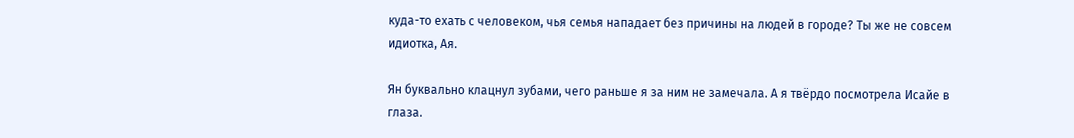куда-то ехать с человеком, чья семья нападает без причины на людей в городе? Ты же не совсем идиотка, Ая.

Ян буквально клацнул зубами, чего раньше я за ним не замечала. А я твёрдо посмотрела Исайе в глаза.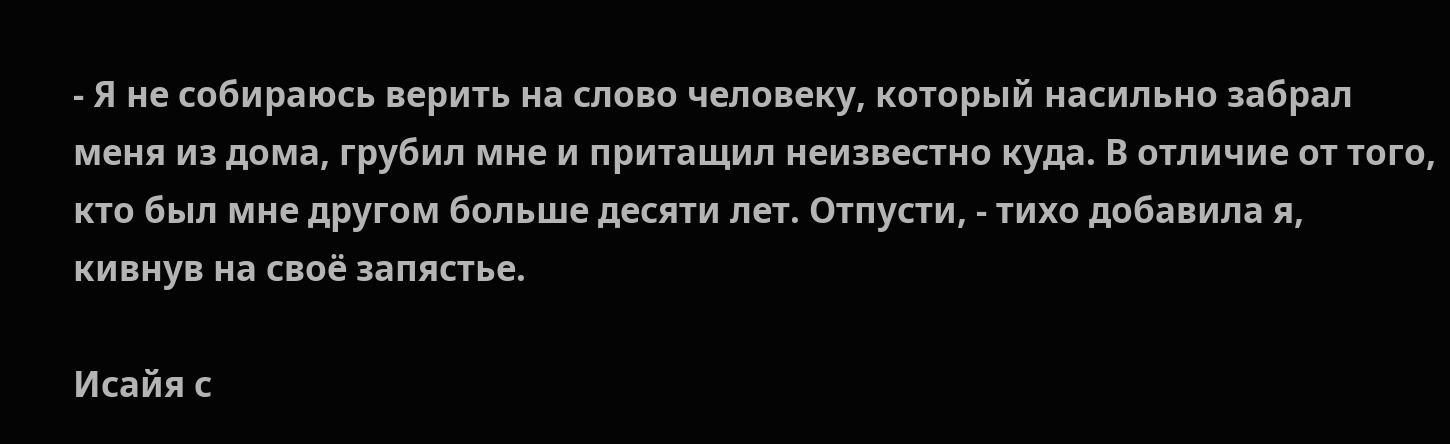- Я не собираюсь верить на слово человеку, который насильно забрал меня из дома, грубил мне и притащил неизвестно куда. В отличие от того, кто был мне другом больше десяти лет. Отпусти, - тихо добавила я, кивнув на своё запястье.

Исайя с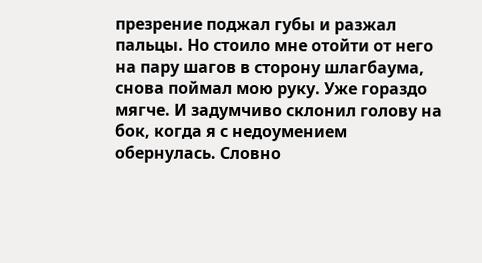презрение поджал губы и разжал пальцы. Но стоило мне отойти от него на пару шагов в сторону шлагбаума, снова поймал мою руку. Уже гораздо мягче. И задумчиво склонил голову на бок, когда я с недоумением обернулась. Словно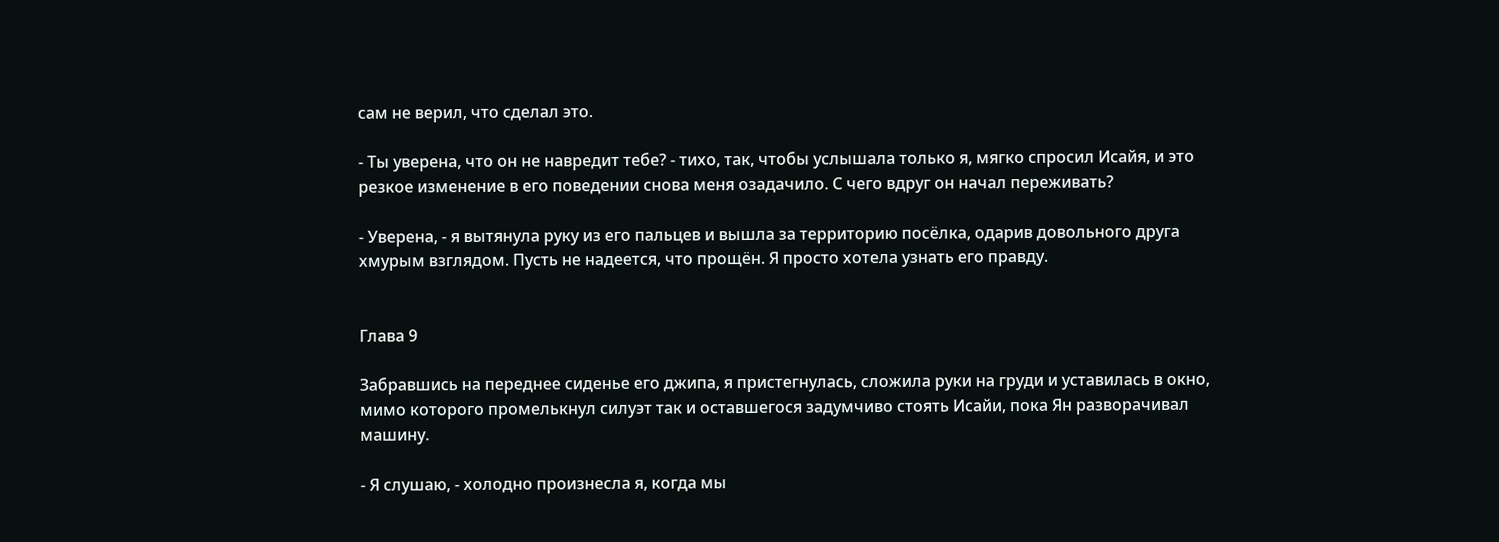сам не верил, что сделал это.

- Ты уверена, что он не навредит тебе? - тихо, так, чтобы услышала только я, мягко спросил Исайя, и это резкое изменение в его поведении снова меня озадачило. С чего вдруг он начал переживать?

- Уверена, - я вытянула руку из его пальцев и вышла за территорию посёлка, одарив довольного друга хмурым взглядом. Пусть не надеется, что прощён. Я просто хотела узнать его правду.


Глава 9

Забравшись на переднее сиденье его джипа, я пристегнулась, сложила руки на груди и уставилась в окно, мимо которого промелькнул силуэт так и оставшегося задумчиво стоять Исайи, пока Ян разворачивал машину.

- Я слушаю, - холодно произнесла я, когда мы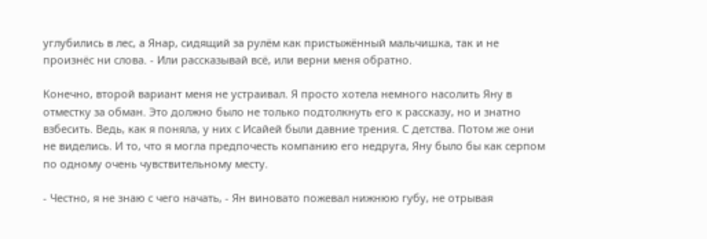углубились в лес, а Янар, сидящий за рулём как пристыжённый мальчишка, так и не произнёс ни слова. - Или рассказывай всё, или верни меня обратно.

Конечно, второй вариант меня не устраивал. Я просто хотела немного насолить Яну в отместку за обман. Это должно было не только подтолкнуть его к рассказу, но и знатно взбесить. Ведь, как я поняла, у них с Исайей были давние трения. С детства. Потом же они не виделись. И то, что я могла предпочесть компанию его недруга, Яну было бы как серпом по одному очень чувствительному месту.

- Честно, я не знаю с чего начать, - Ян виновато пожевал нижнюю губу, не отрывая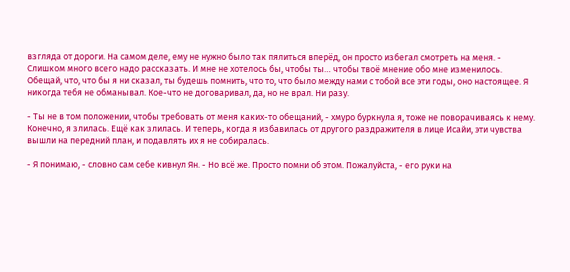взгляда от дороги. На самом деле, ему не нужно было так пялиться вперёд, он просто избегал смотреть на меня. - Слишком много всего надо рассказать. И мне не хотелось бы, чтобы ты… чтобы твоё мнение обо мне изменилось. Обещай, что, что бы я ни сказал, ты будешь помнить, что то, что было между нами с тобой все эти годы, оно настоящее. Я никогда тебя не обманывал. Кое-что не договаривал, да, но не врал. Ни разу.

- Ты не в том положении, чтобы требовать от меня каких-то обещаний, - хмуро буркнула я, тоже не поворачиваясь к нему. Конечно, я злилась. Ещё как злилась. И теперь, когда я избавилась от другого раздражителя в лице Исайи, эти чувства вышли на передний план, и подавлять их я не собиралась.

- Я понимаю, - словно сам себе кивнул Ян. - Но всё же. Просто помни об этом. Пожалуйста, - его руки на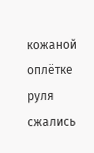кожаной оплётке руля сжались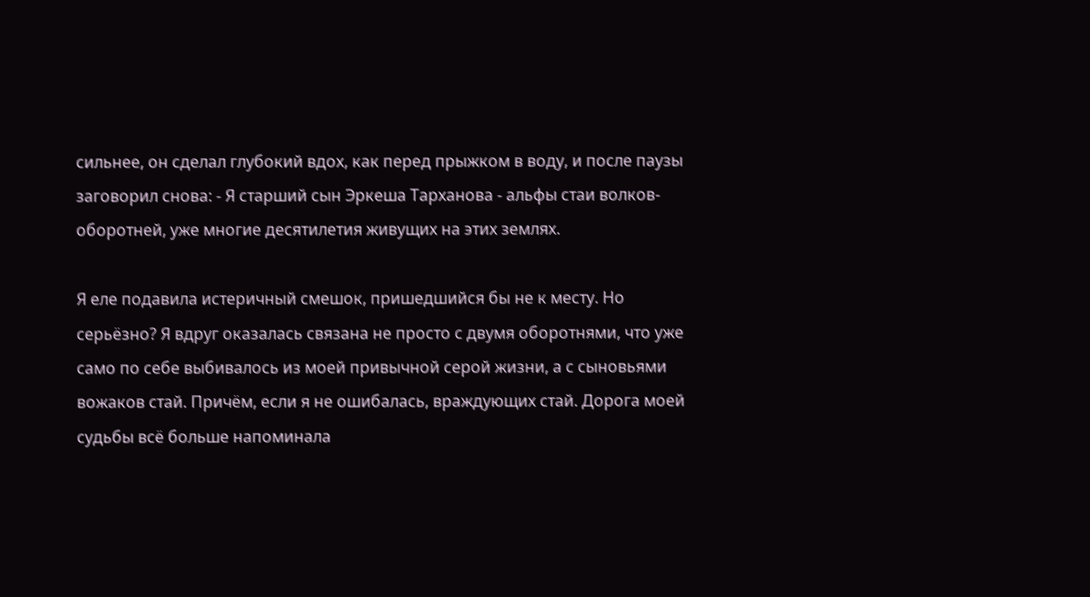сильнее, он сделал глубокий вдох, как перед прыжком в воду, и после паузы заговорил снова: - Я старший сын Эркеша Тарханова - альфы стаи волков-оборотней, уже многие десятилетия живущих на этих землях.

Я еле подавила истеричный смешок, пришедшийся бы не к месту. Но серьёзно? Я вдруг оказалась связана не просто с двумя оборотнями, что уже само по себе выбивалось из моей привычной серой жизни, а с сыновьями вожаков стай. Причём, если я не ошибалась, враждующих стай. Дорога моей судьбы всё больше напоминала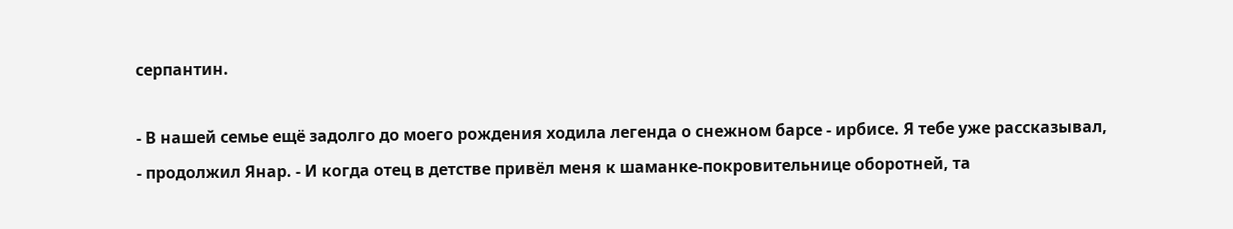серпантин.

- В нашей семье ещё задолго до моего рождения ходила легенда о снежном барсе - ирбисе. Я тебе уже рассказывал, - продолжил Янар. - И когда отец в детстве привёл меня к шаманке-покровительнице оборотней, та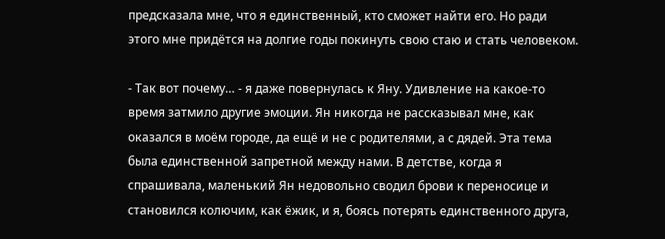предсказала мне, что я единственный, кто сможет найти его. Но ради этого мне придётся на долгие годы покинуть свою стаю и стать человеком.

- Так вот почему… - я даже повернулась к Яну. Удивление на какое-то время затмило другие эмоции. Ян никогда не рассказывал мне, как оказался в моём городе, да ещё и не с родителями, а с дядей. Эта тема была единственной запретной между нами. В детстве, когда я спрашивала, маленький Ян недовольно сводил брови к переносице и становился колючим, как ёжик, и я, боясь потерять единственного друга,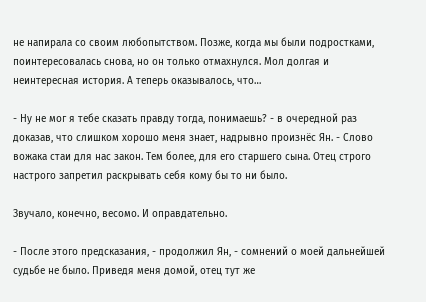не напирала со своим любопытством. Позже, когда мы были подростками, поинтересовалась снова, но он только отмахнулся. Мол долгая и неинтересная история. А теперь оказывалось, что…

- Ну не мог я тебе сказать правду тогда, понимаешь? - в очередной раз доказав, что слишком хорошо меня знает, надрывно произнёс Ян. - Слово вожака стаи для нас закон. Тем более, для его старшего сына. Отец строго настрого запретил раскрывать себя кому бы то ни было.

Звучало, конечно, весомо. И оправдательно.

- После этого предсказания, - продолжил Ян, - сомнений о моей дальнейшей судьбе не было. Приведя меня домой, отец тут же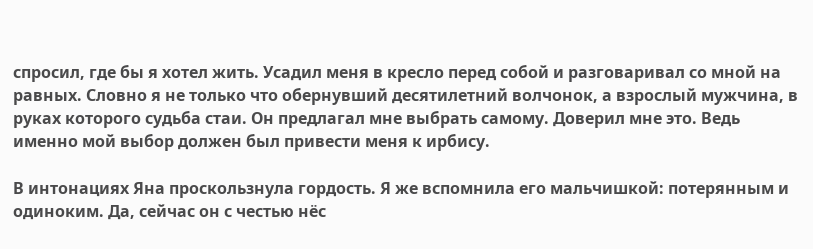спросил, где бы я хотел жить. Усадил меня в кресло перед собой и разговаривал со мной на равных. Словно я не только что обернувший десятилетний волчонок, а взрослый мужчина, в руках которого судьба стаи. Он предлагал мне выбрать самому. Доверил мне это. Ведь именно мой выбор должен был привести меня к ирбису.

В интонациях Яна проскользнула гордость. Я же вспомнила его мальчишкой: потерянным и одиноким. Да, сейчас он с честью нёс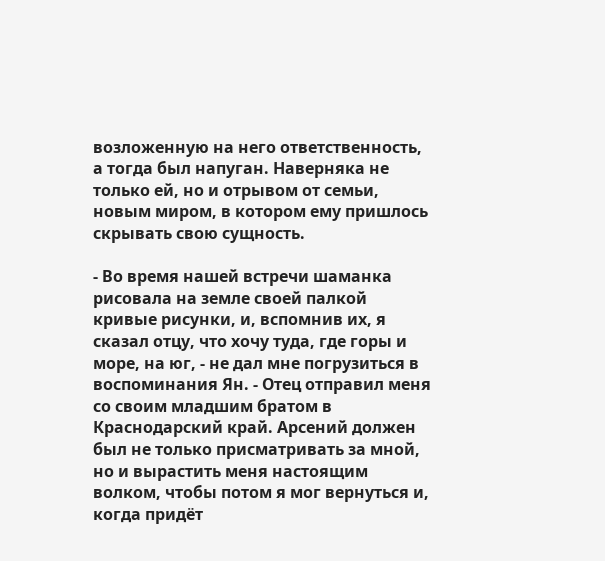возложенную на него ответственность, а тогда был напуган. Наверняка не только ей, но и отрывом от семьи, новым миром, в котором ему пришлось скрывать свою сущность.

- Во время нашей встречи шаманка рисовала на земле своей палкой кривые рисунки, и, вспомнив их, я сказал отцу, что хочу туда, где горы и море, на юг, - не дал мне погрузиться в воспоминания Ян. - Отец отправил меня со своим младшим братом в Краснодарский край. Арсений должен был не только присматривать за мной, но и вырастить меня настоящим волком, чтобы потом я мог вернуться и, когда придёт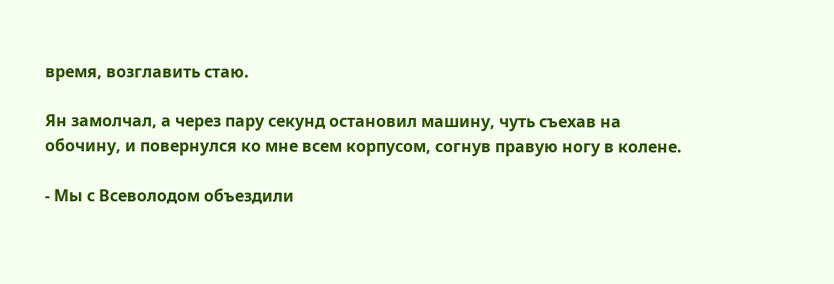время, возглавить стаю.

Ян замолчал, а через пару секунд остановил машину, чуть съехав на обочину, и повернулся ко мне всем корпусом, согнув правую ногу в колене.

- Мы с Всеволодом объездили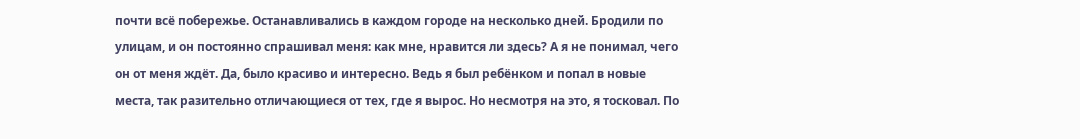почти всё побережье. Останавливались в каждом городе на несколько дней. Бродили по улицам, и он постоянно спрашивал меня: как мне, нравится ли здесь? А я не понимал, чего он от меня ждёт. Да, было красиво и интересно. Ведь я был ребёнком и попал в новые места, так разительно отличающиеся от тех, где я вырос. Но несмотря на это, я тосковал. По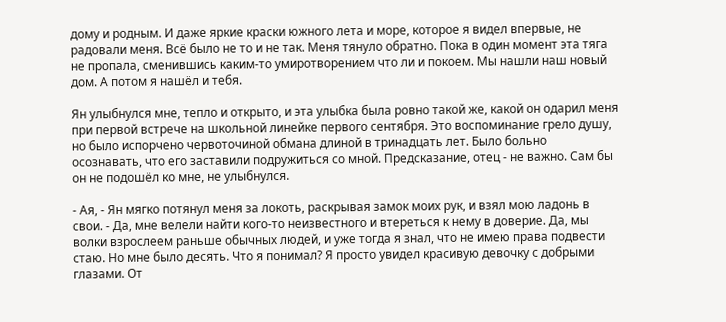дому и родным. И даже яркие краски южного лета и море, которое я видел впервые, не радовали меня. Всё было не то и не так. Меня тянуло обратно. Пока в один момент эта тяга не пропала, сменившись каким-то умиротворением что ли и покоем. Мы нашли наш новый дом. А потом я нашёл и тебя.

Ян улыбнулся мне, тепло и открыто, и эта улыбка была ровно такой же, какой он одарил меня при первой встрече на школьной линейке первого сентября. Это воспоминание грело душу, но было испорчено червоточиной обмана длиной в тринадцать лет. Было больно осознавать, что его заставили подружиться со мной. Предсказание, отец - не важно. Сам бы он не подошёл ко мне, не улыбнулся.

- Ая, - Ян мягко потянул меня за локоть, раскрывая замок моих рук, и взял мою ладонь в свои. - Да, мне велели найти кого-то неизвестного и втереться к нему в доверие. Да, мы волки взрослеем раньше обычных людей, и уже тогда я знал, что не имею права подвести стаю. Но мне было десять. Что я понимал? Я просто увидел красивую девочку с добрыми глазами. От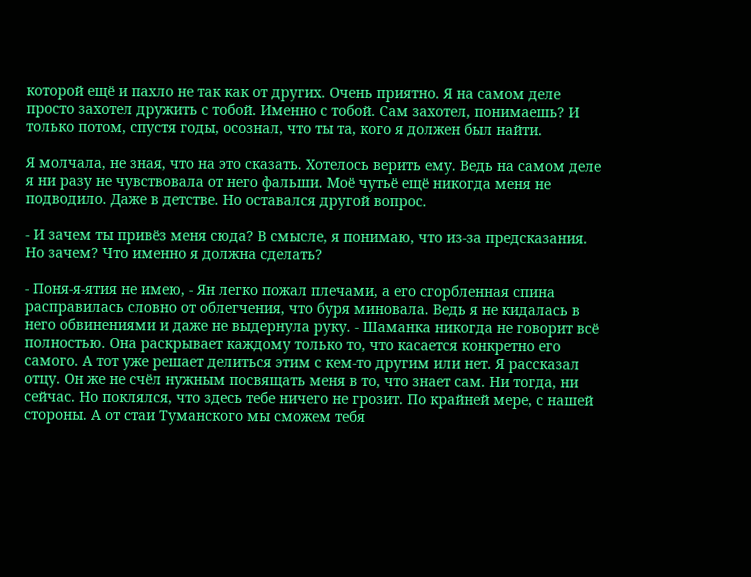которой ещё и пахло не так как от других. Очень приятно. Я на самом деле просто захотел дружить с тобой. Именно с тобой. Сам захотел, понимаешь? И только потом, спустя годы, осознал, что ты та, кого я должен был найти.

Я молчала, не зная, что на это сказать. Хотелось верить ему. Ведь на самом деле я ни разу не чувствовала от него фальши. Моё чутьё ещё никогда меня не подводило. Даже в детстве. Но оставался другой вопрос.

- И зачем ты привёз меня сюда? В смысле, я понимаю, что из-за предсказания. Но зачем? Что именно я должна сделать?

- Поня-я-ятия не имею, - Ян легко пожал плечами, а его сгорбленная спина расправилась словно от облегчения, что буря миновала. Ведь я не кидалась в него обвинениями и даже не выдернула руку. - Шаманка никогда не говорит всё полностью. Она раскрывает каждому только то, что касается конкретно его самого. А тот уже решает делиться этим с кем-то другим или нет. Я рассказал отцу. Он же не счёл нужным посвящать меня в то, что знает сам. Ни тогда, ни сейчас. Но поклялся, что здесь тебе ничего не грозит. По крайней мере, с нашей стороны. А от стаи Туманского мы сможем тебя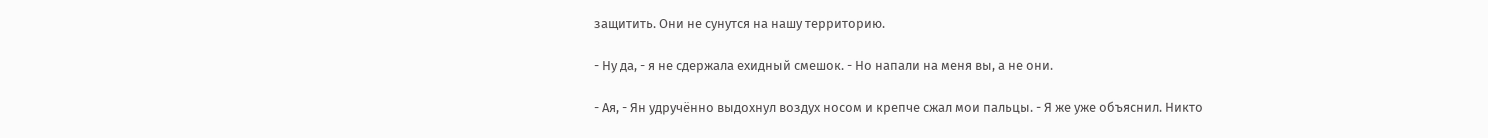защитить. Они не сунутся на нашу территорию.

- Ну да, - я не сдержала ехидный смешок. - Но напали на меня вы, а не они.

- Ая, - Ян удручённо выдохнул воздух носом и крепче сжал мои пальцы. - Я же уже объяснил. Никто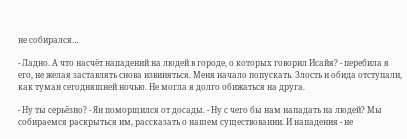не собирался…

- Ладно. А что насчёт нападений на людей в городе, о которых говорил Исайя? - перебила я его, не желая заставлять снова извиняться. Меня начало попускать. Злость и обида отступали, как туман сегодняшней ночью. Не могла я долго обижаться на друга.

- Ну ты серьёзно? - Ян поморщился от досады. - Ну с чего бы нам нападать на людей? Мы собираемся раскрыться им, рассказать о нашем существовании. И нападения - не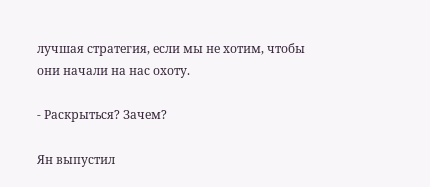лучшая стратегия, если мы не хотим, чтобы они начали на нас охоту.

- Раскрыться? Зачем?

Ян выпустил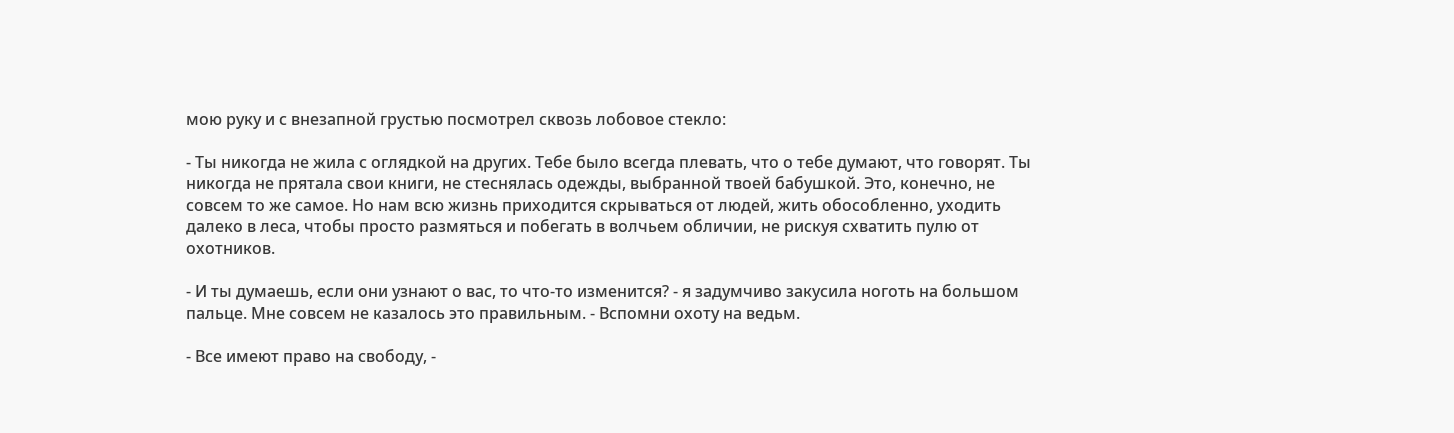мою руку и с внезапной грустью посмотрел сквозь лобовое стекло:

- Ты никогда не жила с оглядкой на других. Тебе было всегда плевать, что о тебе думают, что говорят. Ты никогда не прятала свои книги, не стеснялась одежды, выбранной твоей бабушкой. Это, конечно, не совсем то же самое. Но нам всю жизнь приходится скрываться от людей, жить обособленно, уходить далеко в леса, чтобы просто размяться и побегать в волчьем обличии, не рискуя схватить пулю от охотников.

- И ты думаешь, если они узнают о вас, то что-то изменится? - я задумчиво закусила ноготь на большом пальце. Мне совсем не казалось это правильным. - Вспомни охоту на ведьм.

- Все имеют право на свободу, -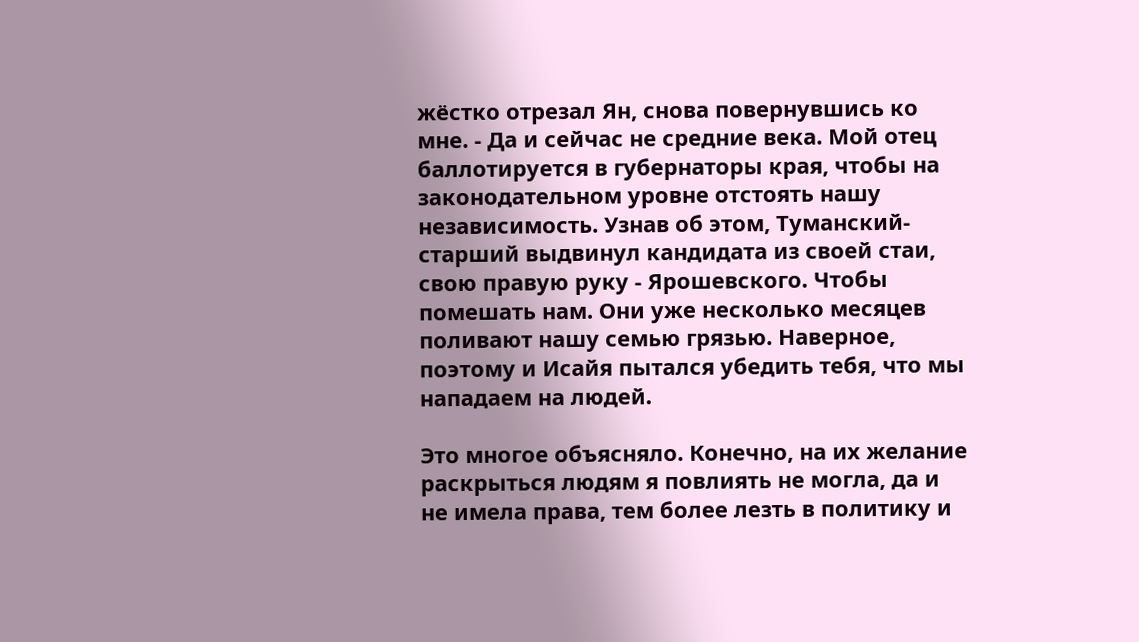жёстко отрезал Ян, снова повернувшись ко мне. - Да и сейчас не средние века. Мой отец баллотируется в губернаторы края, чтобы на законодательном уровне отстоять нашу независимость. Узнав об этом, Туманский-старший выдвинул кандидата из своей стаи, свою правую руку - Ярошевского. Чтобы помешать нам. Они уже несколько месяцев поливают нашу семью грязью. Наверное, поэтому и Исайя пытался убедить тебя, что мы нападаем на людей.

Это многое объясняло. Конечно, на их желание раскрыться людям я повлиять не могла, да и не имела права, тем более лезть в политику и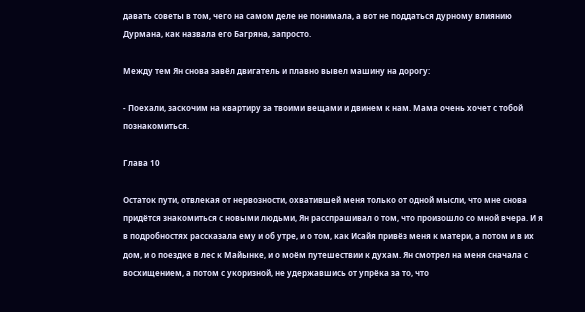давать советы в том, чего на самом деле не понимала, а вот не поддаться дурному влиянию Дурмана, как назвала его Багряна, запросто.

Между тем Ян снова завёл двигатель и плавно вывел машину на дорогу:

- Поехали, заскочим на квартиру за твоими вещами и двинем к нам. Мама очень хочет с тобой познакомиться.

Глава 10

Остаток пути, отвлекая от нервозности, охватившей меня только от одной мысли, что мне снова придётся знакомиться с новыми людьми, Ян расспрашивал о том, что произошло со мной вчера. И я в подробностях рассказала ему и об утре, и о том, как Исайя привёз меня к матери, а потом и в их дом, и о поездке в лес к Майынке, и о моём путешествии к духам. Ян смотрел на меня сначала с восхищением, а потом с укоризной, не удержавшись от упрёка за то, что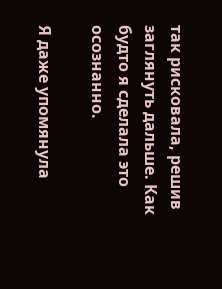так рисковала, решив заглянуть дальше. Как будто я сделала это осознанно.

Я даже упомянула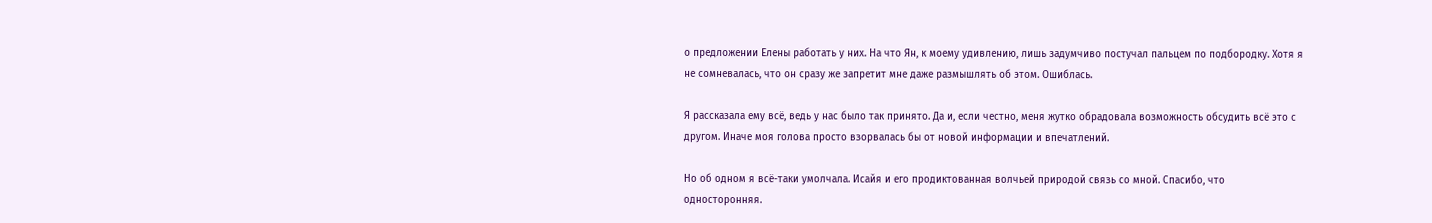о предложении Елены работать у них. На что Ян, к моему удивлению, лишь задумчиво постучал пальцем по подбородку. Хотя я не сомневалась, что он сразу же запретит мне даже размышлять об этом. Ошиблась.

Я рассказала ему всё, ведь у нас было так принято. Да и, если честно, меня жутко обрадовала возможность обсудить всё это с другом. Иначе моя голова просто взорвалась бы от новой информации и впечатлений.

Но об одном я всё-таки умолчала. Исайя и его продиктованная волчьей природой связь со мной. Спасибо, что односторонняя.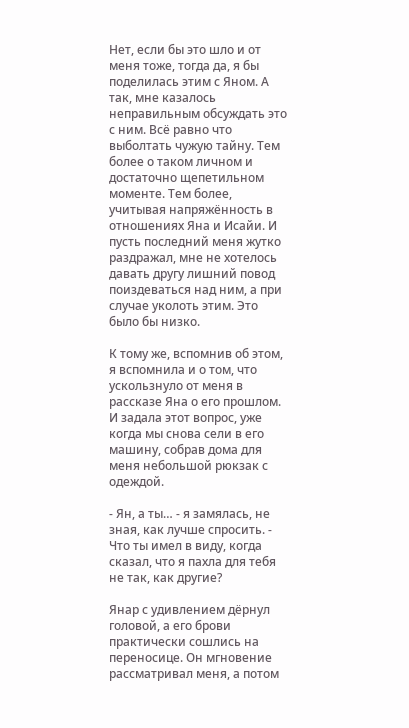Нет, если бы это шло и от меня тоже, тогда да, я бы поделилась этим с Яном. А так, мне казалось неправильным обсуждать это с ним. Всё равно что выболтать чужую тайну. Тем более о таком личном и достаточно щепетильном моменте. Тем более, учитывая напряжённость в отношениях Яна и Исайи. И пусть последний меня жутко раздражал, мне не хотелось давать другу лишний повод поиздеваться над ним, а при случае уколоть этим. Это было бы низко.

К тому же, вспомнив об этом, я вспомнила и о том, что ускользнуло от меня в рассказе Яна о его прошлом. И задала этот вопрос, уже когда мы снова сели в его машину, собрав дома для меня небольшой рюкзак с одеждой.

- Ян, а ты… - я замялась, не зная, как лучше спросить. - Что ты имел в виду, когда сказал, что я пахла для тебя не так, как другие?

Янар с удивлением дёрнул головой, а его брови практически сошлись на переносице. Он мгновение рассматривал меня, а потом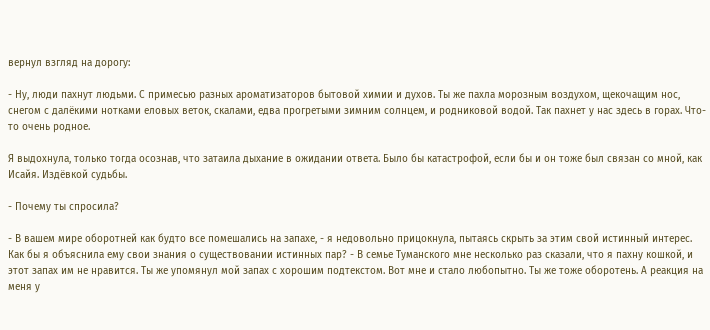вернул взгляд на дорогу:

- Ну, люди пахнут людьми. С примесью разных ароматизаторов бытовой химии и духов. Ты же пахла морозным воздухом, щекочащим нос, снегом с далёкими нотками еловых веток, скалами, едва прогретыми зимним солнцем, и родниковой водой. Так пахнет у нас здесь в горах. Что-то очень родное.

Я выдохнула, только тогда осознав, что затаила дыхание в ожидании ответа. Было бы катастрофой, если бы и он тоже был связан со мной, как Исайя. Издёвкой судьбы.

- Почему ты спросила?

- В вашем мире оборотней как будто все помешались на запахе, - я недовольно прицокнула, пытаясь скрыть за этим свой истинный интерес. Как бы я объяснила ему свои знания о существовании истинных пар? - В семье Туманского мне несколько раз сказали, что я пахну кошкой, и этот запах им не нравится. Ты же упомянул мой запах с хорошим подтекстом. Вот мне и стало любопытно. Ты же тоже оборотень. А реакция на меня у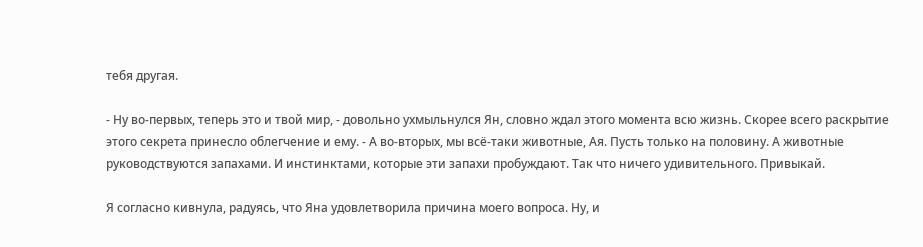тебя другая.

- Ну во-первых, теперь это и твой мир, - довольно ухмыльнулся Ян, словно ждал этого момента всю жизнь. Скорее всего раскрытие этого секрета принесло облегчение и ему. - А во-вторых, мы всё-таки животные, Ая. Пусть только на половину. А животные руководствуются запахами. И инстинктами, которые эти запахи пробуждают. Так что ничего удивительного. Привыкай.

Я согласно кивнула, радуясь, что Яна удовлетворила причина моего вопроса. Ну, и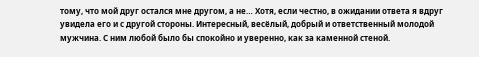тому, что мой друг остался мне другом, а не… Хотя, если честно, в ожидании ответа я вдруг увидела его и с другой стороны. Интересный, весёлый, добрый и ответственный молодой мужчина. С ним любой было бы спокойно и уверенно, как за каменной стеной.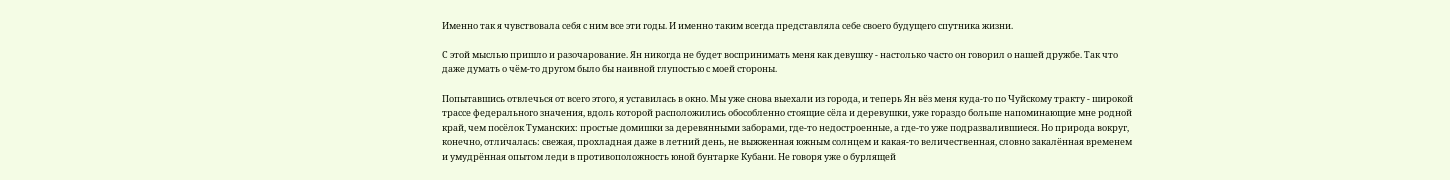Именно так я чувствовала себя с ним все эти годы. И именно таким всегда представляла себе своего будущего спутника жизни.

С этой мыслью пришло и разочарование. Ян никогда не будет воспринимать меня как девушку - настолько часто он говорил о нашей дружбе. Так что даже думать о чём-то другом было бы наивной глупостью с моей стороны.

Попытавшись отвлечься от всего этого, я уставилась в окно. Мы уже снова выехали из города, и теперь Ян вёз меня куда-то по Чуйскому тракту - широкой трассе федерального значения, вдоль которой расположились обособленно стоящие сёла и деревушки, уже гораздо больше напоминающие мне родной край, чем посёлок Туманских: простые домишки за деревянными заборами, где-то недостроенные, а где-то уже подразвалившиеся. Но природа вокруг, конечно, отличалась: свежая, прохладная даже в летний день, не выжженная южным солнцем и какая-то величественная, словно закалённая временем и умудрённая опытом леди в противоположность юной бунтарке Кубани. Не говоря уже о бурлящей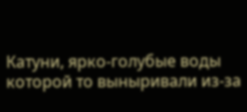Катуни, ярко-голубые воды которой то выныривали из-за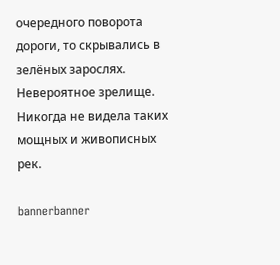очередного поворота дороги, то скрывались в зелёных зарослях. Невероятное зрелище. Никогда не видела таких мощных и живописных рек.

bannerbanner